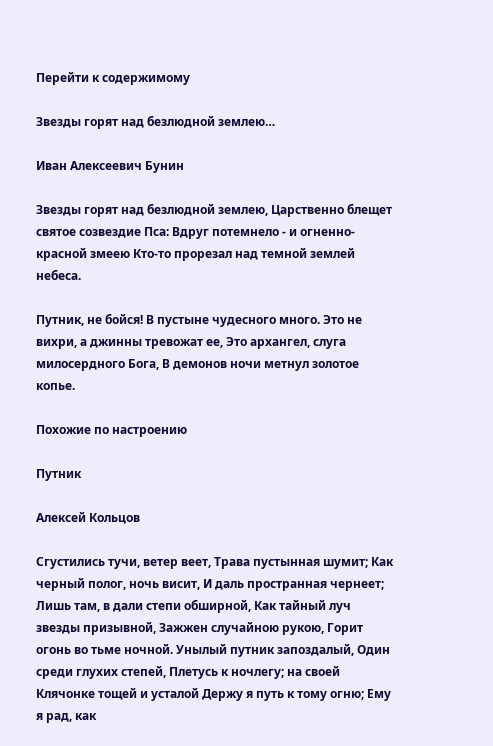Перейти к содержимому

Звезды горят над безлюдной землею…

Иван Алексеевич Бунин

Звезды горят над безлюдной землею, Царственно блещет святое созвездие Пса: Вдруг потемнело - и огненно-красной змеею Кто-то прорезал над темной землей небеса.

Путник, не бойся! В пустыне чудесного много. Это не вихри, а джинны тревожат ее, Это архангел, слуга милосердного Бога, В демонов ночи метнул золотое копье.

Похожие по настроению

Путник

Алексей Кольцов

Сгустились тучи, ветер веет, Трава пустынная шумит; Как черный полог, ночь висит, И даль пространная чернеет; Лишь там, в дали степи обширной, Как тайный луч звезды призывной, Зажжен случайною рукою, Горит огонь во тьме ночной. Унылый путник запоздалый, Один среди глухих степей, Плетусь к ночлегу; на своей Клячонке тощей и усталой Держу я путь к тому огню; Ему я рад, как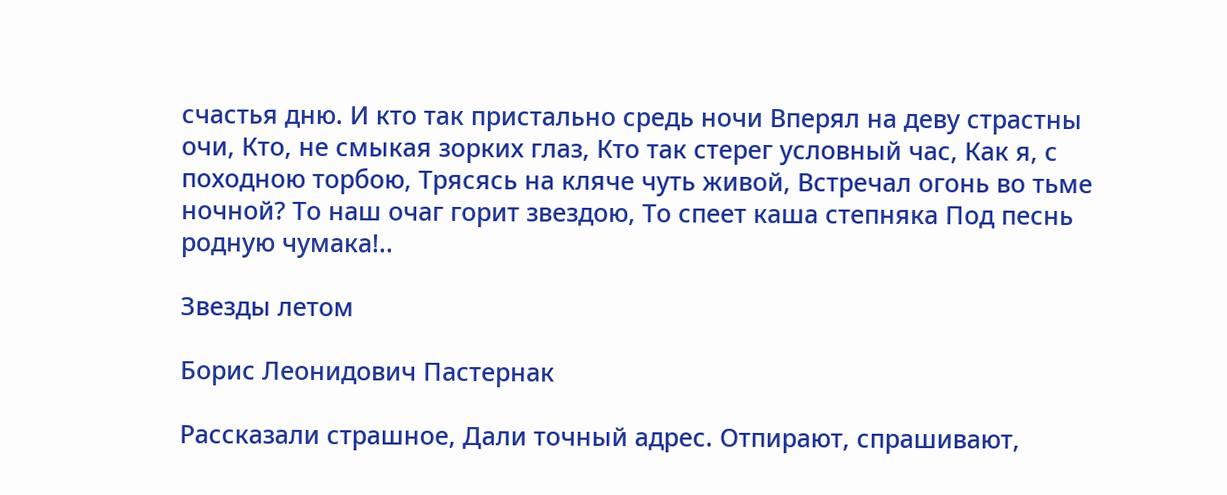счастья дню. И кто так пристально средь ночи Вперял на деву страстны очи, Кто, не смыкая зорких глаз, Кто так стерег условный час, Как я, с походною торбою, Трясясь на кляче чуть живой, Встречал огонь во тьме ночной? То наш очаг горит звездою, То спеет каша степняка Под песнь родную чумака!..

Звезды летом

Борис Леонидович Пастернак

Рассказали страшное, Дали точный адрес. Отпирают, спрашивают,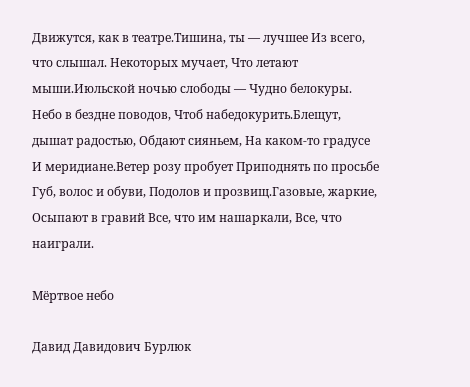Движутся, как в театре.Тишина, ты — лучшее Из всего, что слышал. Некоторых мучает, Что летают мыши.Июльской ночью слободы — Чудно белокуры. Небо в бездне поводов, Чтоб набедокурить.Блещут, дышат радостью, Обдают сияньем, На каком-то градусе И меридиане.Ветер розу пробует Приподнять по просьбе Губ, волос и обуви, Подолов и прозвищ.Газовые, жаркие, Осыпают в гравий Все, что им нашаркали, Все, что наиграли.

Мёртвое небо

Давид Давидович Бурлюк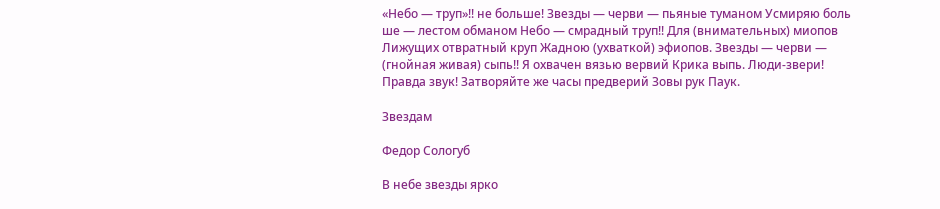«Небо — труп»!! не больше! Звезды — черви — пьяные туманом Усмиряю боль ше — лестом обманом Небо — смрадный труп!! Для (внимательных) миопов Лижущих отвратный круп Жадною (ухваткой) эфиопов. Звезды — черви — (гнойная живая) сыпь!! Я охвачен вязью вервий Крика выпь. Люди-звери! Правда звук! Затворяйте же часы предверий Зовы рук Паук.

Звездам

Федор Сологуб

В небе звезды ярко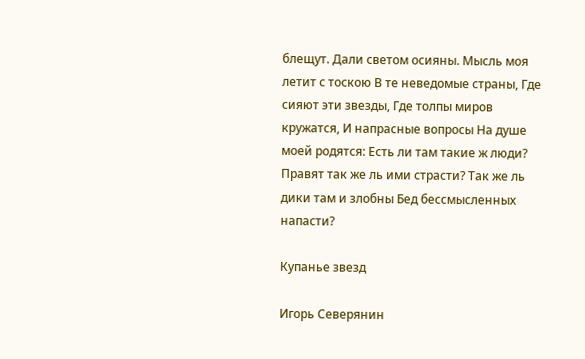блещут. Дали светом осияны. Мысль моя летит с тоскою В те неведомые страны, Где сияют эти звезды, Где толпы миров кружатся, И напрасные вопросы На душе моей родятся: Есть ли там такие ж люди? Правят так же ль ими страсти? Так же ль дики там и злобны Бед бессмысленных напасти?

Купанье звезд

Игорь Северянин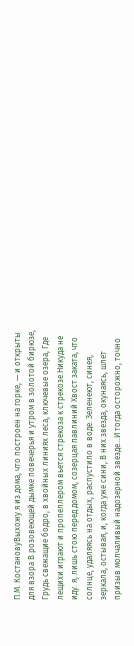П.М. КостановуВыхожу я из дома, что построен на горке, — и открыты для взора В розовеющей дымке повечерья и утром в золотой бирюзе, Грудь свежащие бодро, в хвойных линиях леса, ключевые озера, Где лещихи играют и пропеллером вьется стрекоза к стрекозе.Никуда не иду. я, лишь стою перед домом, созерцая павлиний Хвост заката, что солнце, удаляясь на отдых, распустило в воде. Зеленеют, синея, зеркала, остывая, и, когда уже сини, В них звезда, окунаясь, шлет призыв молчаливый надозерной звезде…И тогда осторожно, точно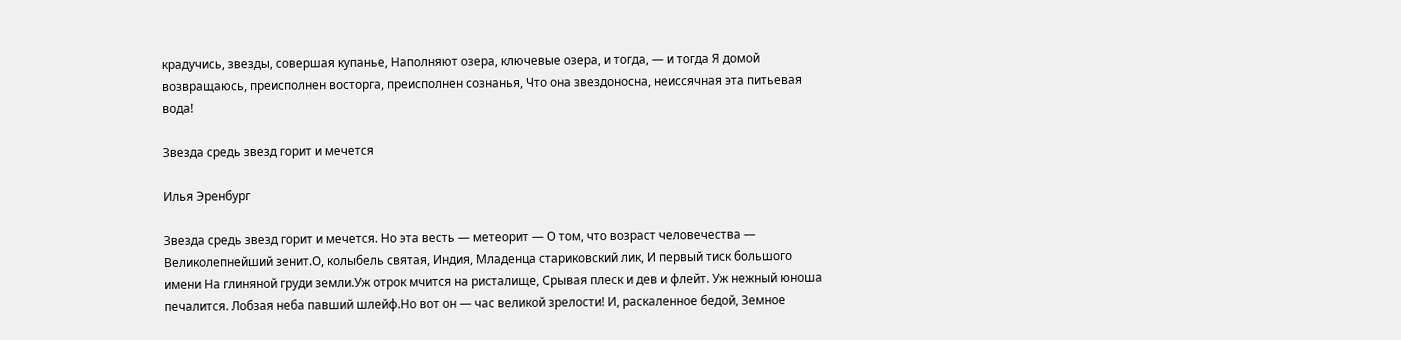крадучись, звезды, совершая купанье, Наполняют озера, ключевые озера, и тогда, — и тогда Я домой возвращаюсь, преисполнен восторга, преисполнен сознанья, Что она звездоносна, неиссячная эта питьевая вода!

Звезда средь звезд горит и мечется

Илья Эренбург

Звезда средь звезд горит и мечется. Но эта весть — метеорит — О том, что возраст человечества — Великолепнейший зенит.О, колыбель святая, Индия, Младенца стариковский лик, И первый тиск большого имени На глиняной груди земли.Уж отрок мчится на ристалище, Срывая плеск и дев и флейт. Уж нежный юноша печалится. Лобзая неба павший шлейф.Но вот он — час великой зрелости! И, раскаленное бедой, Земное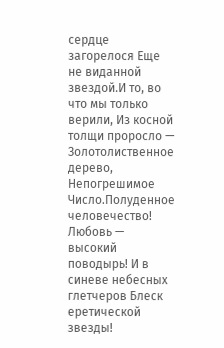сердце загорелося Еще не виданной звездой.И то, во что мы только верили, Из косной толщи проросло — Золотолиственное дерево, Непогрешимое Число.Полуденное человечество! Любовь — высокий поводырь! И в синеве небесных глетчеров Блеск еретической звезды!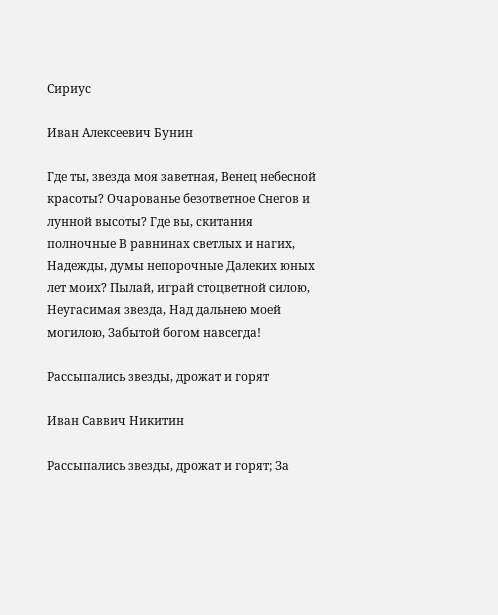Сириус

Иван Алексеевич Бунин

Где ты, звезда моя заветная, Венец небесной красоты? Очарованье безответное Снегов и лунной высоты? Где вы, скитания полночные В равнинах светлых и нагих, Надежды, думы непорочные Далеких юных лет моих? Пылай, играй стоцветной силою, Неугасимая звезда, Над дальнею моей могилою, Забытой богом навсегда!

Рассыпались звезды, дрожат и горят

Иван Саввич Никитин

Рассыпались звезды, дрожат и горят; За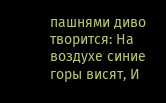пашнями диво творится: На воздухе синие горы висят, И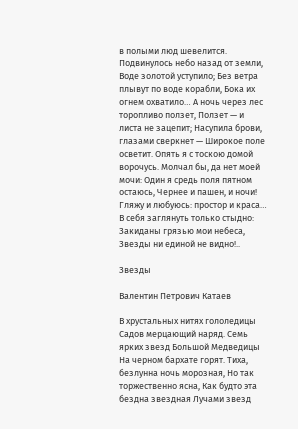в полыми люд шевелится. Подвинулось небо назад от земли, Воде золотой уступило; Без ветра плывут по воде корабли, Бока их огнем охватило… А ночь через лес торопливо ползет, Ползет — и листа не зацепит; Насупила брови, глазами сверкнет — Широкое поле осветит. Опять я с тоскою домой ворочусь. Молчал бы, да нет моей мочи: Один я средь поля пятном остаюсь, Чернее и пашен, и ночи! Гляжу и любуюсь: простор и краса… В себя заглянуть только стыдно: Закиданы грязью мои небеса, Звезды ни единой не видно!..

Звезды

Валентин Петрович Катаев

В хрустальных нитях гололедицы Садов мерцающий наряд. Семь ярких звезд Большой Медведицы На черном бархате горят. Тиха, безлунна ночь морозная, Но так торжественно ясна, Как будто эта бездна звездная Лучами звезд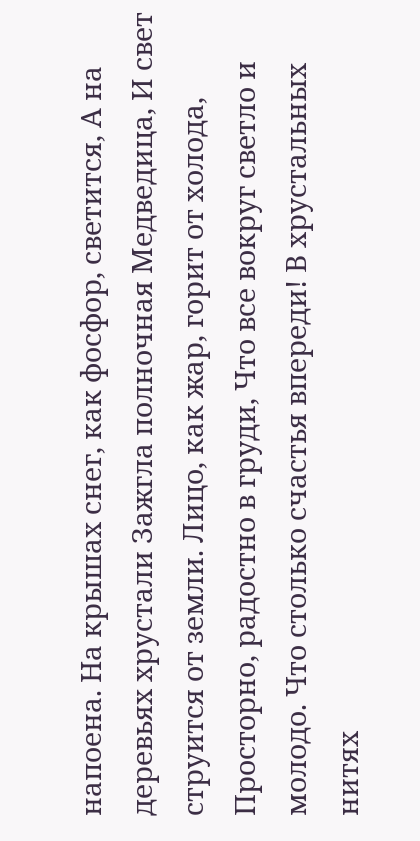напоена. На крышах снег, как фосфор, светится, А на деревьях хрустали Зажгла полночная Медведица, И свет струится от земли. Лицо, как жар, горит от холода, Просторно, радостно в груди, Что все вокруг светло и молодо. Что столько счастья впереди! В хрустальных нитях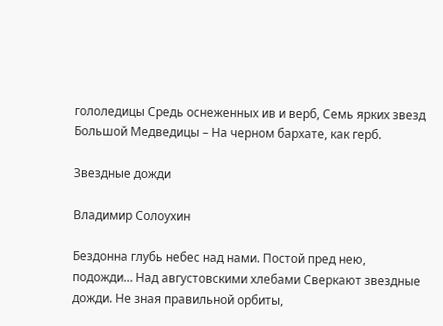гололедицы Средь оснеженных ив и верб, Семь ярких звезд Большой Медведицы – На черном бархате, как герб.

Звездные дожди

Владимир Солоухин

Бездонна глубь небес над нами. Постой пред нею, подожди… Над августовскими хлебами Сверкают звездные дожди. Не зная правильной орбиты,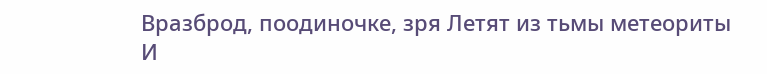Вразброд, поодиночке, зря Летят из тьмы метеориты И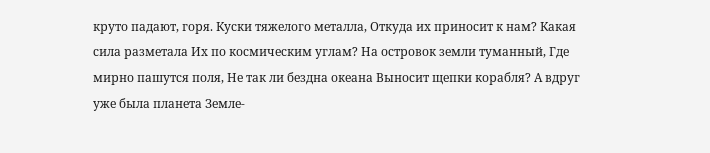круто падают, горя. Куски тяжелого металла, Откуда их приносит к нам? Какая сила разметала Их по космическим углам? На островок земли туманный, Где мирно пашутся поля, Не так ли бездна океана Выносит щепки корабля? А вдруг уже была планета Земле-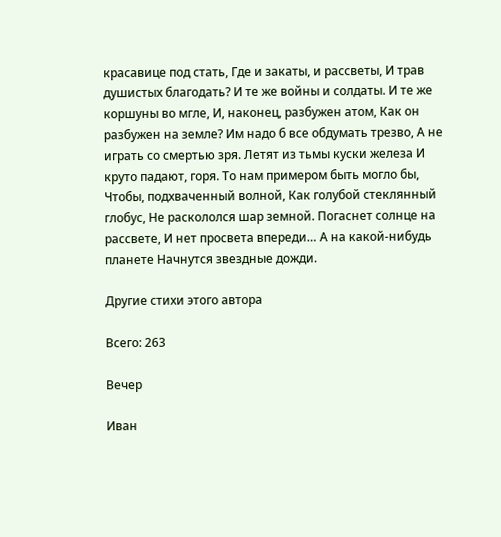красавице под стать, Где и закаты, и рассветы, И трав душистых благодать? И те же войны и солдаты. И те же коршуны во мгле, И, наконец, разбужен атом, Как он разбужен на земле? Им надо б все обдумать трезво, А не играть со смертью зря. Летят из тьмы куски железа И круто падают, горя. То нам примером быть могло бы, Чтобы, подхваченный волной, Как голубой стеклянный глобус, Не раскололся шар земной. Погаснет солнце на рассвете, И нет просвета впереди… А на какой-нибудь планете Начнутся звездные дожди.

Другие стихи этого автора

Всего: 263

Вечер

Иван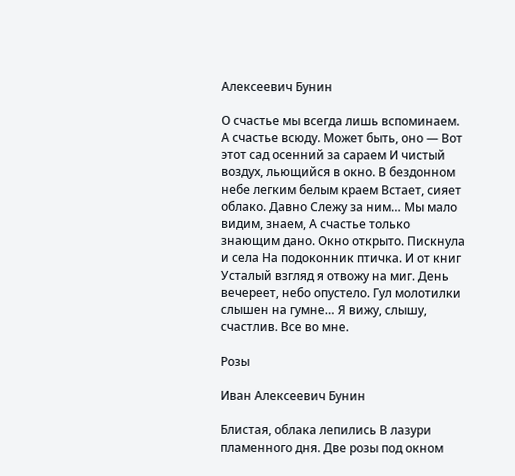Алексеевич Бунин

О счастье мы всегда лишь вспоминаем. А счастье всюду. Может быть, оно — Вот этот сад осенний за сараем И чистый воздух, льющийся в окно. В бездонном небе легким белым краем Встает, сияет облако. Давно Слежу за ним… Мы мало видим, знаем, А счастье только знающим дано. Окно открыто. Пискнула и села На подоконник птичка. И от книг Усталый взгляд я отвожу на миг. День вечереет, небо опустело. Гул молотилки слышен на гумне… Я вижу, слышу, счастлив. Все во мне.

Розы

Иван Алексеевич Бунин

Блистая, облака лепились В лазури пламенного дня. Две розы под окном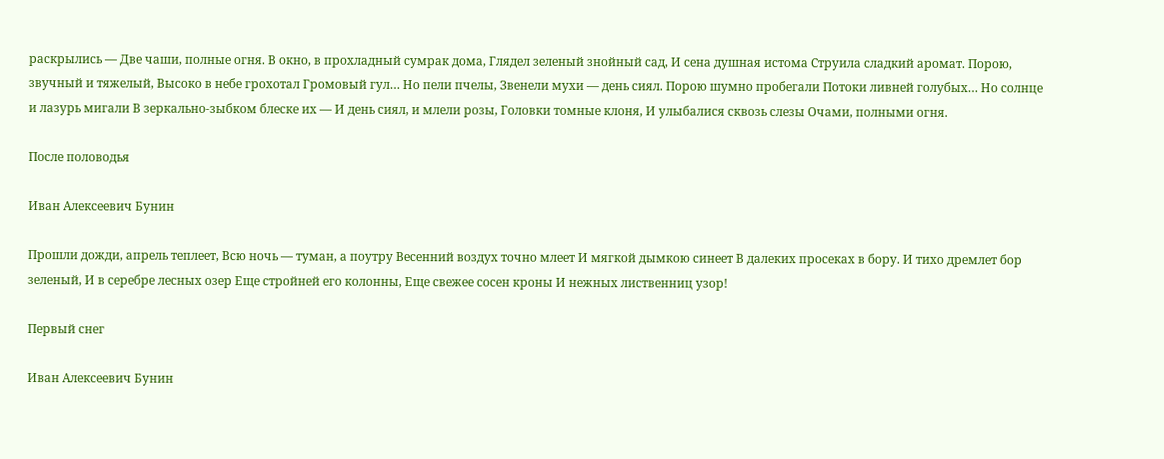раскрылись — Две чаши, полные огня. В окно, в прохладный сумрак дома, Глядел зеленый знойный сад, И сена душная истома Струила сладкий аромат. Порою, звучный и тяжелый, Высоко в небе грохотал Громовый гул… Но пели пчелы, Звенели мухи — день сиял. Порою шумно пробегали Потоки ливней голубых… Но солнце и лазурь мигали В зеркально-зыбком блеске их — И день сиял, и млели розы, Головки томные клоня, И улыбалися сквозь слезы Очами, полными огня.

После половодья

Иван Алексеевич Бунин

Прошли дожди, апрель теплеет, Всю ночь — туман, а поутру Весенний воздух точно млеет И мягкой дымкою синеет В далеких просеках в бору. И тихо дремлет бор зеленый, И в серебре лесных озер Еще стройней его колонны, Еще свежее сосен кроны И нежных лиственниц узор!

Первый снег

Иван Алексеевич Бунин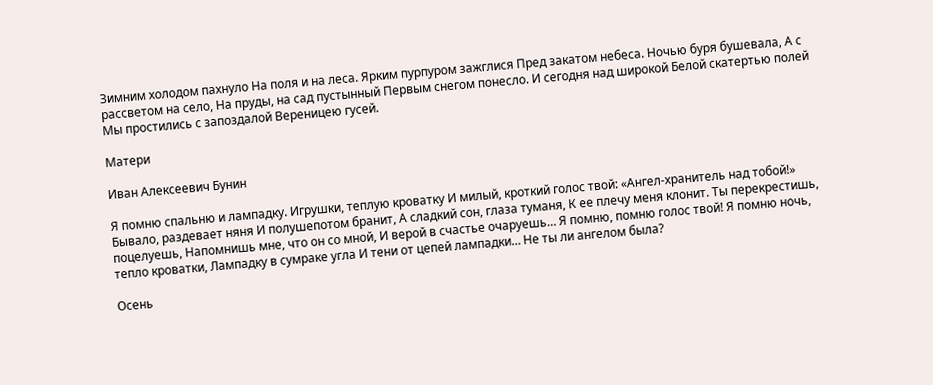Зимним холодом пахнуло На поля и на леса. Ярким пурпуром зажглися Пред закатом небеса. Ночью буря бушевала, А с рассветом на село, На пруды, на сад пустынный Первым снегом понесло. И сегодня над широкой Белой скатертью полей Мы простились с запоздалой Вереницею гусей.

Матери

Иван Алексеевич Бунин

Я помню спальню и лампадку. Игрушки, теплую кроватку И милый, кроткий голос твой: «Ангел-хранитель над тобой!» Бывало, раздевает няня И полушепотом бранит, А сладкий сон, глаза туманя, К ее плечу меня клонит. Ты перекрестишь, поцелуешь, Напомнишь мне, что он со мной, И верой в счастье очаруешь… Я помню, помню голос твой! Я помню ночь, тепло кроватки, Лампадку в сумраке угла И тени от цепей лампадки… Не ты ли ангелом была?

Осень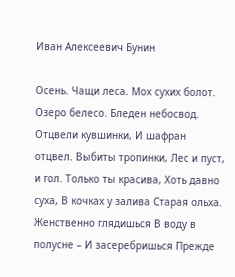Иван Алексеевич Бунин

Осень. Чащи леса. Мох сухих болот. Озеро белесо. Бледен небосвод. Отцвели кувшинки, И шафран отцвел. Выбиты тропинки, Лес и пуст, и гол. Только ты красива, Хоть давно суха, В кочках у залива Старая ольха. Женственно глядишься В воду в полусне – И засеребришься Прежде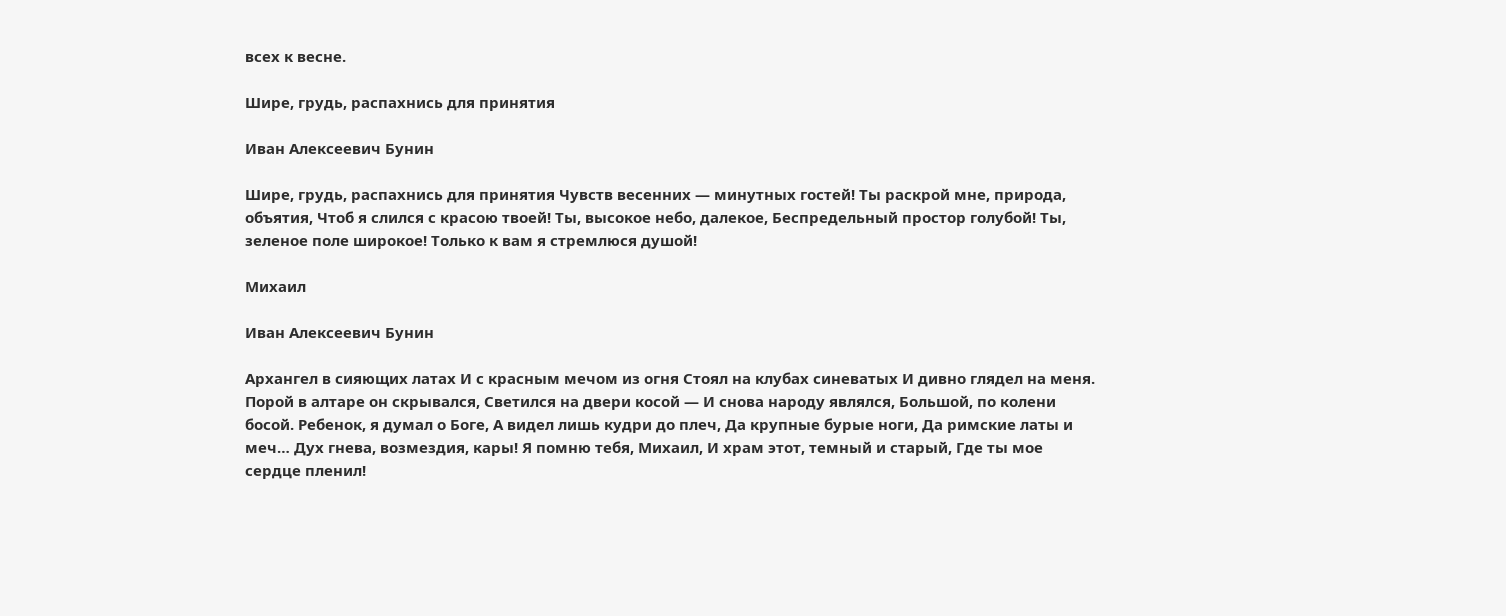всех к весне.

Шире, грудь, распахнись для принятия

Иван Алексеевич Бунин

Шире, грудь, распахнись для принятия Чувств весенних — минутных гостей! Ты раскрой мне, природа, объятия, Чтоб я слился с красою твоей! Ты, высокое небо, далекое, Беспредельный простор голубой! Ты, зеленое поле широкое! Только к вам я стремлюся душой!

Михаил

Иван Алексеевич Бунин

Архангел в сияющих латах И с красным мечом из огня Стоял на клубах синеватых И дивно глядел на меня. Порой в алтаре он скрывался, Светился на двери косой — И снова народу являлся, Большой, по колени босой. Ребенок, я думал о Боге, А видел лишь кудри до плеч, Да крупные бурые ноги, Да римские латы и меч… Дух гнева, возмездия, кары! Я помню тебя, Михаил, И храм этот, темный и старый, Где ты мое сердце пленил!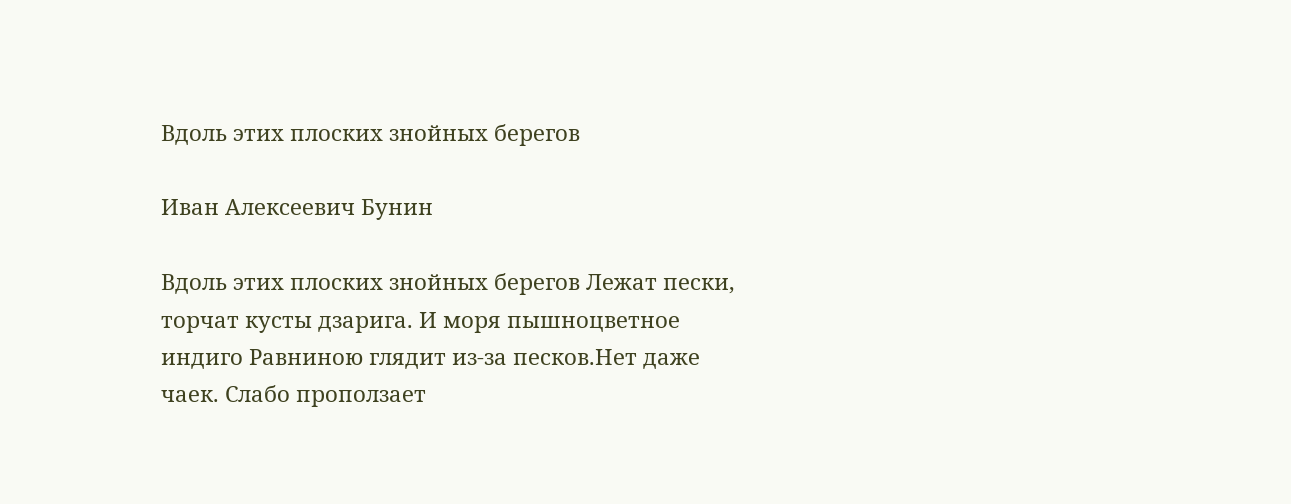Вдоль этих плоских знойных берегов

Иван Алексеевич Бунин

Вдоль этих плоских знойных берегов Лежат пески, торчат кусты дзарига. И моря пышноцветное индиго Равниною глядит из-за песков.Нет даже чаек. Слабо проползает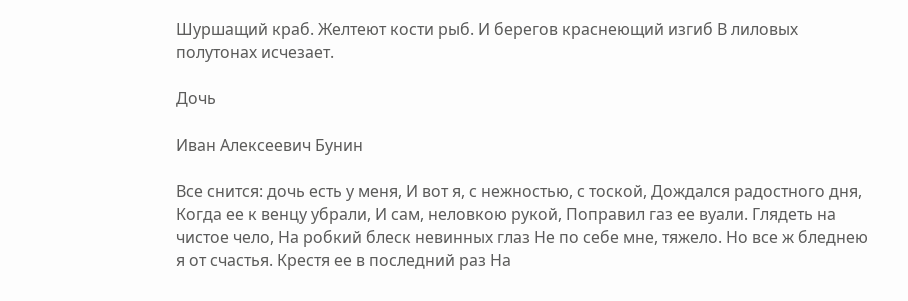Шуршащий краб. Желтеют кости рыб. И берегов краснеющий изгиб В лиловых полутонах исчезает.

Дочь

Иван Алексеевич Бунин

Все снится: дочь есть у меня, И вот я, с нежностью, с тоской, Дождался радостного дня, Когда ее к венцу убрали, И сам, неловкою рукой, Поправил газ ее вуали. Глядеть на чистое чело, На робкий блеск невинных глаз Не по себе мне, тяжело. Но все ж бледнею я от счастья. Крестя ее в последний раз На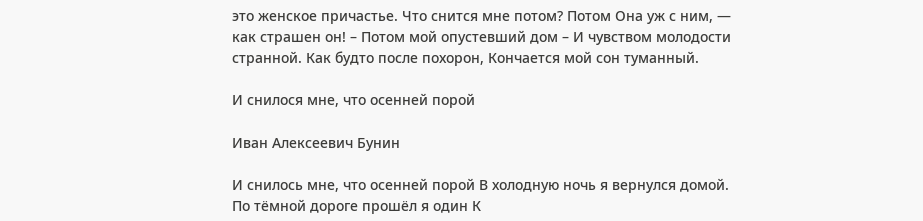это женское причастье. Что снится мне потом? Потом Она уж с ним, — как страшен он! – Потом мой опустевший дом – И чувством молодости странной. Как будто после похорон, Кончается мой сон туманный.

И снилося мне, что осенней порой

Иван Алексеевич Бунин

И снилось мне, что осенней порой В холодную ночь я вернулся домой. По тёмной дороге прошёл я один К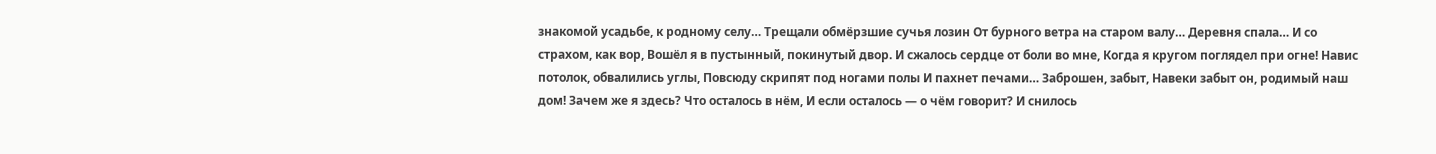знакомой усадьбе, к родному селу… Трещали обмёрзшие сучья лозин От бурного ветра на старом валу… Деревня спала… И со страхом, как вор, Вошёл я в пустынный, покинутый двор. И сжалось сердце от боли во мне, Когда я кругом поглядел при огне! Навис потолок, обвалились углы, Повсюду скрипят под ногами полы И пахнет печами… Заброшен, забыт, Навеки забыт он, родимый наш дом! Зачем же я здесь? Что осталось в нём, И если осталось — о чём говорит? И снилось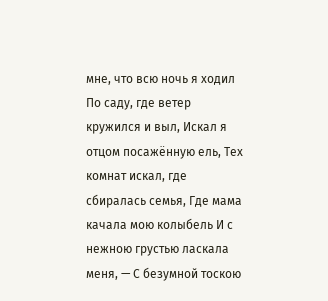мне, что всю ночь я ходил По саду, где ветер кружился и выл, Искал я отцом посажённую ель, Тех комнат искал, где сбиралась семья, Где мама качала мою колыбель И с нежною грустью ласкала меня, — С безумной тоскою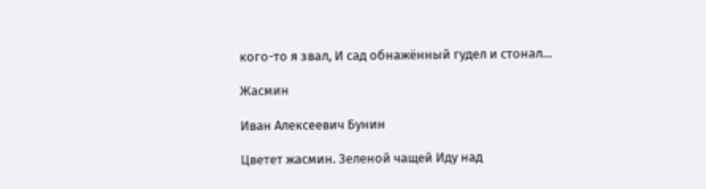кого-то я звал, И сад обнажённый гудел и стонал…

Жасмин

Иван Алексеевич Бунин

Цветет жасмин. Зеленой чащей Иду над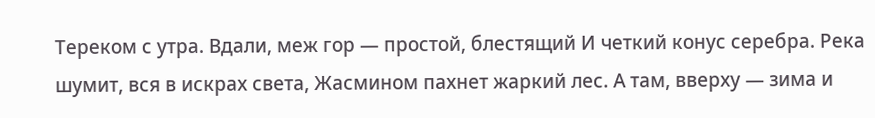Тереком с утра. Вдали, меж гор — простой, блестящий И четкий конус серебра. Река шумит, вся в искрах света, Жасмином пахнет жаркий лес. А там, вверху — зима и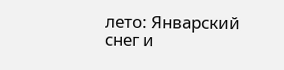лето: Январский снег и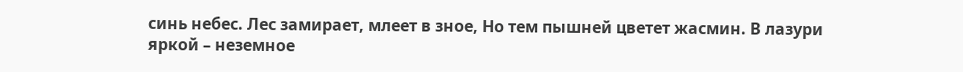синь небес. Лес замирает, млеет в зное, Но тем пышней цветет жасмин. В лазури яркой – неземное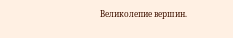Великолепие вершин.